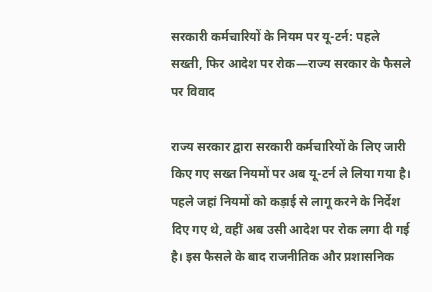सरकारी कर्मचारियों के नियम पर यू-टर्न: पहले सख्ती, फिर आदेश पर रोक—राज्य सरकार के फैसले पर विवाद

राज्य सरकार द्वारा सरकारी कर्मचारियों के लिए जारी किए गए सख्त नियमों पर अब यू-टर्न ले लिया गया है। पहले जहां नियमों को कड़ाई से लागू करने के निर्देश दिए गए थे, वहीं अब उसी आदेश पर रोक लगा दी गई है। इस फैसले के बाद राजनीतिक और प्रशासनिक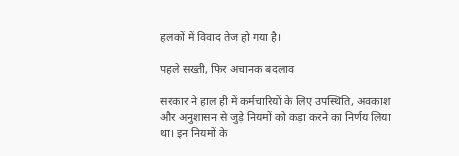हलकों में विवाद तेज हो गया है।

पहले सख्ती, फिर अचानक बदलाव

सरकार ने हाल ही में कर्मचारियों के लिए उपस्थिति, अवकाश और अनुशासन से जुड़े नियमों को कड़ा करने का निर्णय लिया था। इन नियमों के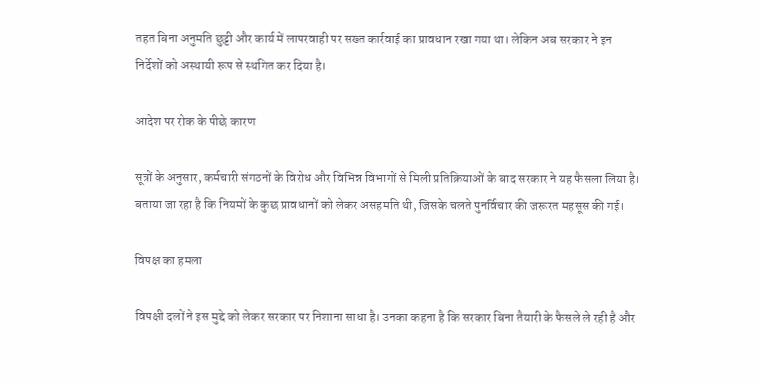तहत बिना अनुमति छुट्टी और कार्य में लापरवाही पर सख्त कार्रवाई का प्रावधान रखा गया था। लेकिन अब सरकार ने इन निर्देशों को अस्थायी रूप से स्थगित कर दिया है।

आदेश पर रोक के पीछे कारण

सूत्रों के अनुसार, कर्मचारी संगठनों के विरोध और विभिन्न विभागों से मिली प्रतिक्रियाओं के बाद सरकार ने यह फैसला लिया है। बताया जा रहा है कि नियमों के कुछ प्रावधानों को लेकर असहमति थी, जिसके चलते पुनर्विचार की जरूरत महसूस की गई।

विपक्ष का हमला

विपक्षी दलों ने इस मुद्दे को लेकर सरकार पर निशाना साधा है। उनका कहना है कि सरकार बिना तैयारी के फैसले ले रही है और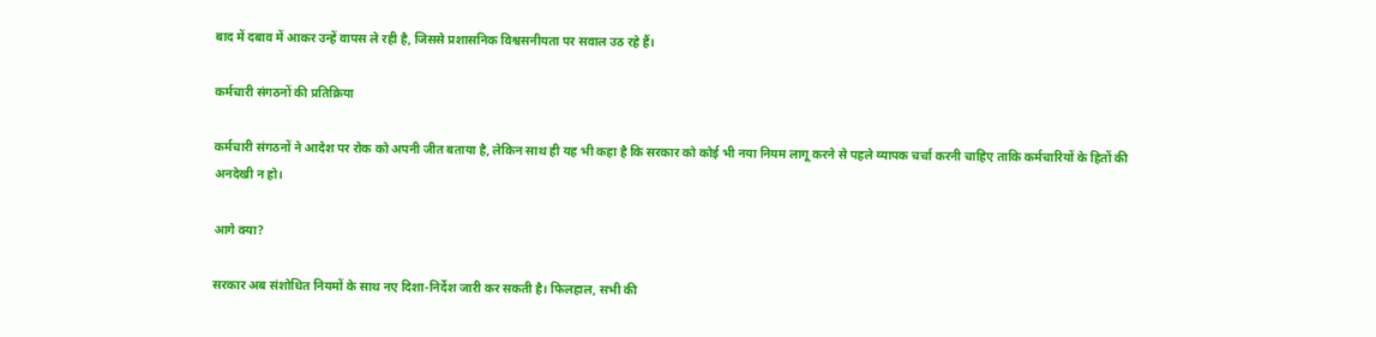बाद में दबाव में आकर उन्हें वापस ले रही है, जिससे प्रशासनिक विश्वसनीयता पर सवाल उठ रहे हैं।

कर्मचारी संगठनों की प्रतिक्रिया

कर्मचारी संगठनों ने आदेश पर रोक को अपनी जीत बताया है, लेकिन साथ ही यह भी कहा है कि सरकार को कोई भी नया नियम लागू करने से पहले व्यापक चर्चा करनी चाहिए ताकि कर्मचारियों के हितों की अनदेखी न हो।

आगे क्या?

सरकार अब संशोधित नियमों के साथ नए दिशा-निर्देश जारी कर सकती है। फिलहाल, सभी की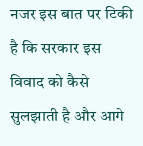नजर इस बात पर टिकी है कि सरकार इस विवाद को कैसे सुलझाती है और आगे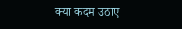क्या कदम उठाए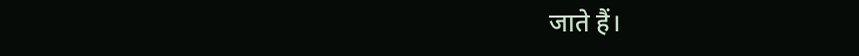जाते हैं।